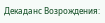Декаданс Возрождения: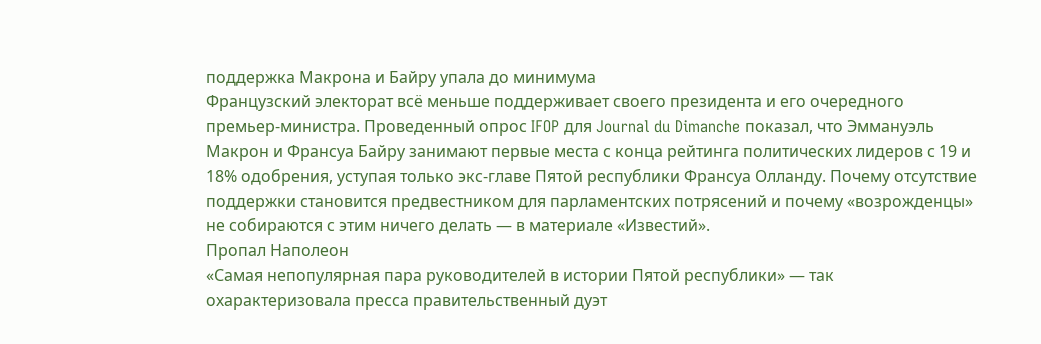поддержка Макрона и Байру упала до минимума
Французский электорат всё меньше поддерживает своего президента и его очередного премьер-министра. Проведенный опрос IFOP для Journal du Dimanche показал, что Эммануэль Макрон и Франсуа Байру занимают первые места с конца рейтинга политических лидеров с 19 и 18% одобрения, уступая только экс-главе Пятой республики Франсуа Олланду. Почему отсутствие поддержки становится предвестником для парламентских потрясений и почему «возрожденцы» не собираются с этим ничего делать — в материале «Известий».
Пропал Наполеон
«Самая непопулярная пара руководителей в истории Пятой республики» — так охарактеризовала пресса правительственный дуэт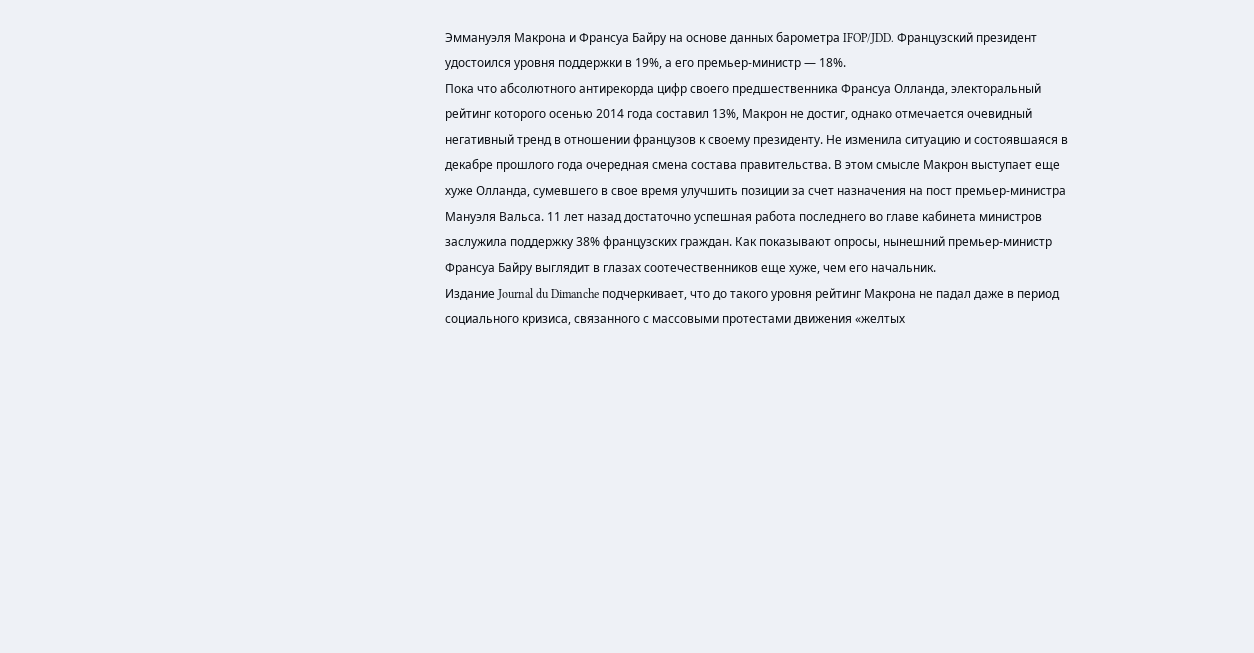Эммануэля Макрона и Франсуа Байру на основе данных барометра IFOP/JDD. Французский президент удостоился уровня поддержки в 19%, а его премьер-министр — 18%.
Пока что абсолютного антирекорда цифр своего предшественника Франсуа Олланда, электоральный рейтинг которого осенью 2014 года составил 13%, Макрон не достиг, однако отмечается очевидный негативный тренд в отношении французов к своему президенту. Не изменила ситуацию и состоявшаяся в декабре прошлого года очередная смена состава правительства. В этом смысле Макрон выступает еще хуже Олланда, сумевшего в свое время улучшить позиции за счет назначения на пост премьер-министра Мануэля Вальса. 11 лет назад достаточно успешная работа последнего во главе кабинета министров заслужила поддержку 38% французских граждан. Как показывают опросы, нынешний премьер-министр Франсуа Байру выглядит в глазах соотечественников еще хуже, чем его начальник.
Издание Journal du Dimanche подчеркивает, что до такого уровня рейтинг Макрона не падал даже в период социального кризиса, связанного с массовыми протестами движения «желтых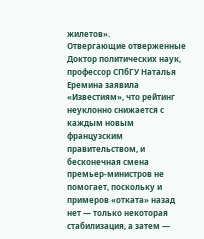жилетов».
Отвергающие отверженные
Доктор политических наук, профессор СПбГУ Наталья Еремина заявила «Известиям», что рейтинг неуклонно снижается с каждым новым французским правительством, и бесконечная смена премьер-министров не помогает, поскольку и примеров «отката» назад нет — только некоторая стабилизация, а затем —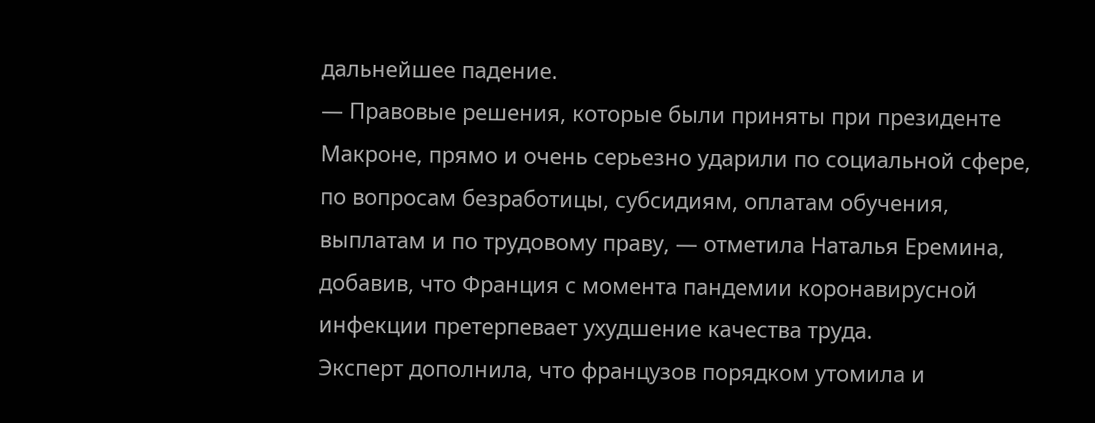дальнейшее падение.
— Правовые решения, которые были приняты при президенте Макроне, прямо и очень серьезно ударили по социальной сфере, по вопросам безработицы, субсидиям, оплатам обучения, выплатам и по трудовому праву, — отметила Наталья Еремина, добавив, что Франция с момента пандемии коронавирусной инфекции претерпевает ухудшение качества труда.
Эксперт дополнила, что французов порядком утомила и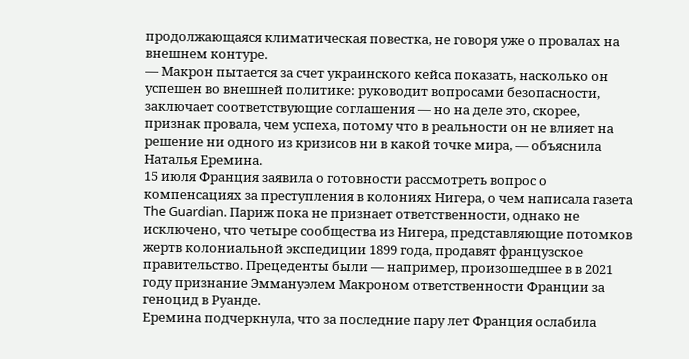продолжающаяся климатическая повестка, не говоря уже о провалах на внешнем контуре.
— Макрон пытается за счет украинского кейса показать, насколько он успешен во внешней политике: руководит вопросами безопасности, заключает соответствующие соглашения — но на деле это, скорее, признак провала, чем успеха, потому что в реальности он не влияет на решение ни одного из кризисов ни в какой точке мира, — объяснила Наталья Еремина.
15 июля Франция заявила о готовности рассмотреть вопрос о компенсациях за преступления в колониях Нигера, о чем написала газета The Guardian. Париж пока не признает ответственности, однако не исключено, что четыре сообщества из Нигера, представляющие потомков жертв колониальной экспедиции 1899 года, продавят французское правительство. Прецеденты были — например, произошедшее в в 2021 году признание Эммануэлем Макроном ответственности Франции за геноцид в Руанде.
Еремина подчеркнула, что за последние пару лет Франция ослабила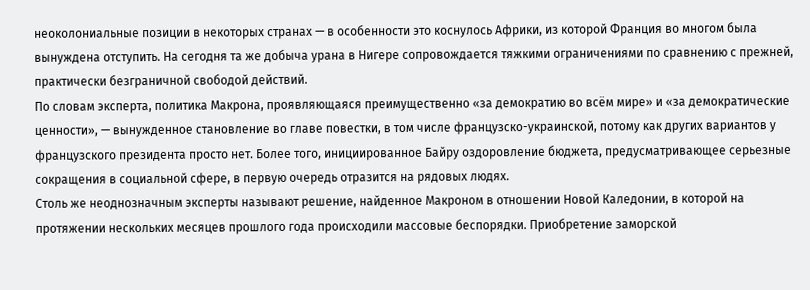неоколониальные позиции в некоторых странах — в особенности это коснулось Африки, из которой Франция во многом была вынуждена отступить. На сегодня та же добыча урана в Нигере сопровождается тяжкими ограничениями по сравнению с прежней, практически безграничной свободой действий.
По словам эксперта, политика Макрона, проявляющаяся преимущественно «за демократию во всём мире» и «за демократические ценности», — вынужденное становление во главе повестки, в том числе французско-украинской, потому как других вариантов у французского президента просто нет. Более того, инициированное Байру оздоровление бюджета, предусматривающее серьезные сокращения в социальной сфере, в первую очередь отразится на рядовых людях.
Столь же неоднозначным эксперты называют решение, найденное Макроном в отношении Новой Каледонии, в которой на протяжении нескольких месяцев прошлого года происходили массовые беспорядки. Приобретение заморской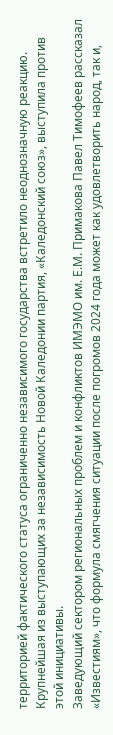территорией фактического статуса ограниченно независимого государства встретило неоднозначную реакцию. Крупнейшая из выступающих за независимость Новой Каледонии партия, «Каледонский союз», выступила против этой инициативы.
Заведующий сектором региональных проблем и конфликтов ИМЭМО им. Е.М. Примакова Павел Тимофеев рассказал «Известиям», что формула смягчения ситуации после погромов 2024 года может как удовлетворить народ, так и,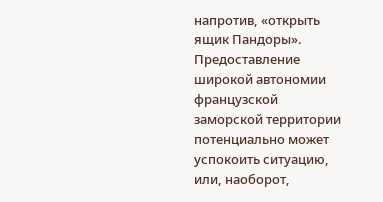напротив, «открыть ящик Пандоры». Предоставление широкой автономии французской заморской территории потенциально может успокоить ситуацию, или, наоборот,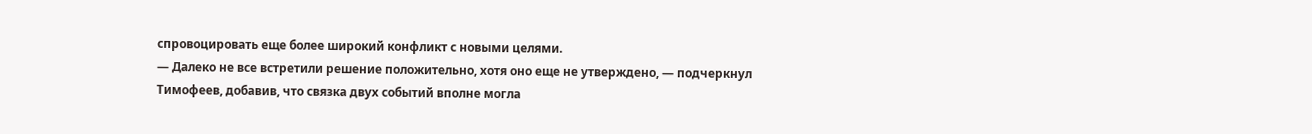спровоцировать еще более широкий конфликт с новыми целями.
— Далеко не все встретили решение положительно, хотя оно еще не утверждено, — подчеркнул Тимофеев, добавив, что связка двух событий вполне могла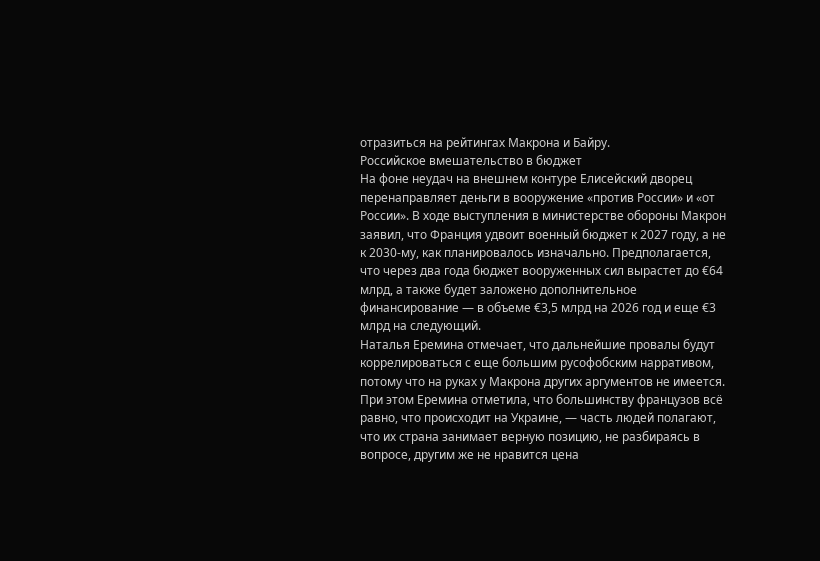отразиться на рейтингах Макрона и Байру.
Российское вмешательство в бюджет
На фоне неудач на внешнем контуре Елисейский дворец перенаправляет деньги в вооружение «против России» и «от России». В ходе выступления в министерстве обороны Макрон заявил, что Франция удвоит военный бюджет к 2027 году, а не к 2030-му, как планировалось изначально. Предполагается, что через два года бюджет вооруженных сил вырастет до €64 млрд, а также будет заложено дополнительное финансирование — в объеме €3,5 млрд на 2026 год и еще €3 млрд на следующий.
Наталья Еремина отмечает, что дальнейшие провалы будут коррелироваться с еще большим русофобским нарративом, потому что на руках у Макрона других аргументов не имеется.
При этом Еремина отметила, что большинству французов всё равно, что происходит на Украине, — часть людей полагают, что их страна занимает верную позицию, не разбираясь в вопросе, другим же не нравится цена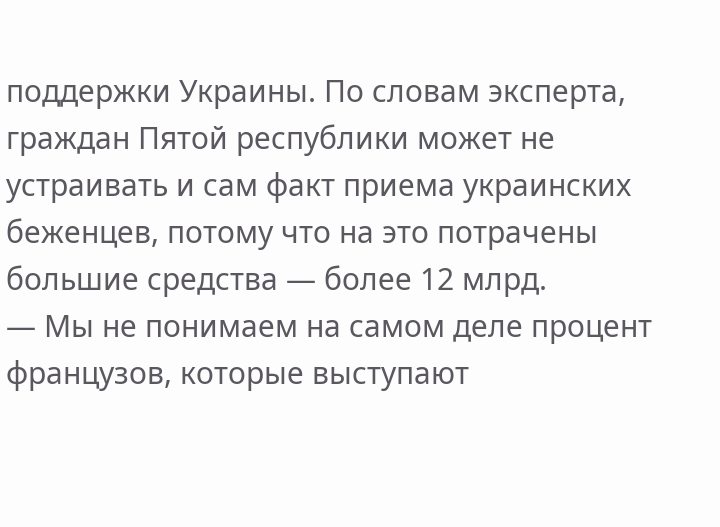поддержки Украины. По словам эксперта, граждан Пятой республики может не устраивать и сам факт приема украинских беженцев, потому что на это потрачены большие средства — более 12 млрд.
— Мы не понимаем на самом деле процент французов, которые выступают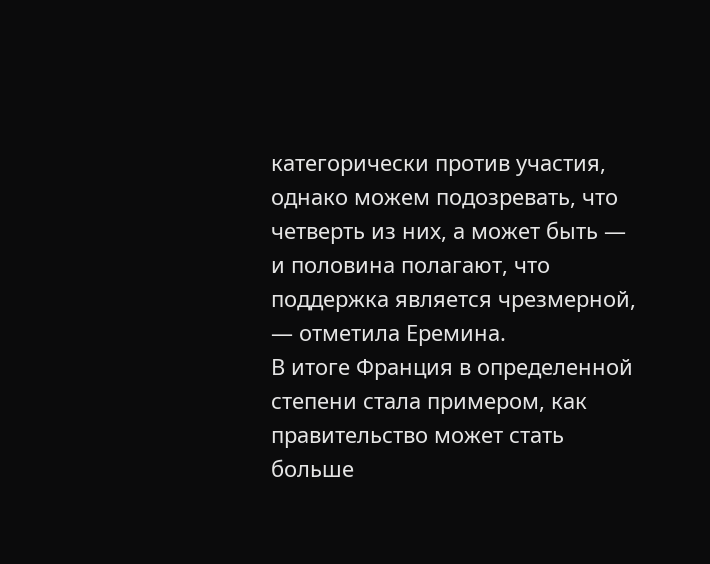категорически против участия, однако можем подозревать, что четверть из них, а может быть — и половина полагают, что поддержка является чрезмерной, — отметила Еремина.
В итоге Франция в определенной степени стала примером, как правительство может стать больше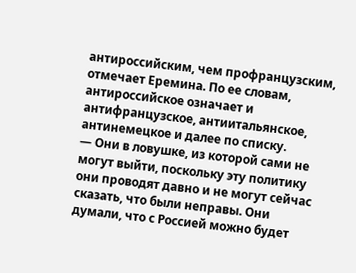антироссийским, чем профранцузским, отмечает Еремина. По ее словам, антироссийское означает и антифранцузское, антиитальянское, антинемецкое и далее по списку.
— Они в ловушке, из которой сами не могут выйти, поскольку эту политику они проводят давно и не могут сейчас сказать, что были неправы. Они думали, что с Россией можно будет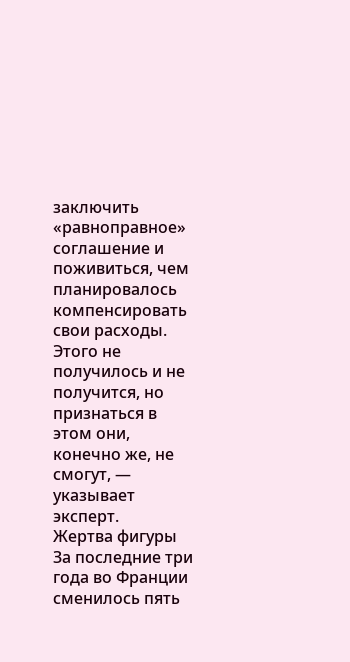заключить «равноправное» соглашение и поживиться, чем планировалось компенсировать свои расходы. Этого не получилось и не получится, но признаться в этом они, конечно же, не смогут, — указывает эксперт.
Жертва фигуры
За последние три года во Франции сменилось пять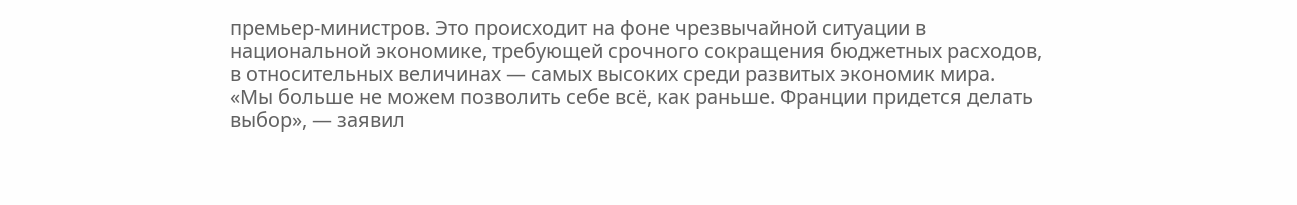премьер-министров. Это происходит на фоне чрезвычайной ситуации в национальной экономике, требующей срочного сокращения бюджетных расходов, в относительных величинах — самых высоких среди развитых экономик мира.
«Мы больше не можем позволить себе всё, как раньше. Франции придется делать выбор», — заявил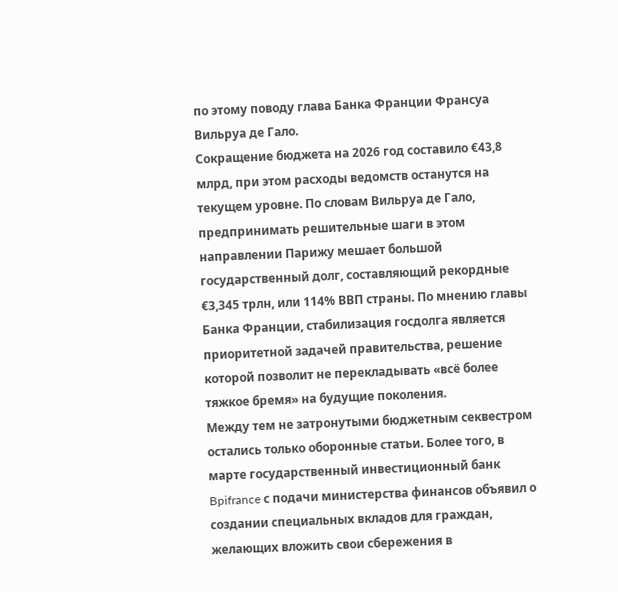по этому поводу глава Банка Франции Франсуа Вильруа де Гало.
Сокращение бюджета на 2026 год составило €43,8 млрд, при этом расходы ведомств останутся на текущем уровне. По словам Вильруа де Гало, предпринимать решительные шаги в этом направлении Парижу мешает большой государственный долг, составляющий рекордные €3,345 трлн, или 114% ВВП страны. По мнению главы Банка Франции, стабилизация госдолга является приоритетной задачей правительства, решение которой позволит не перекладывать «всё более тяжкое бремя» на будущие поколения.
Между тем не затронутыми бюджетным секвестром остались только оборонные статьи. Более того, в марте государственный инвестиционный банк Bpifrance с подачи министерства финансов объявил о создании специальных вкладов для граждан, желающих вложить свои сбережения в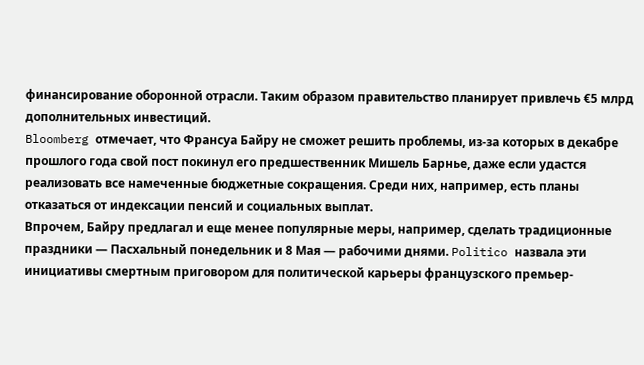финансирование оборонной отрасли. Таким образом правительство планирует привлечь €5 млрд дополнительных инвестиций.
Bloomberg отмечает, что Франсуа Байру не сможет решить проблемы, из-за которых в декабре прошлого года свой пост покинул его предшественник Мишель Барнье, даже если удастся реализовать все намеченные бюджетные сокращения. Среди них, например, есть планы отказаться от индексации пенсий и социальных выплат.
Впрочем, Байру предлагал и еще менее популярные меры, например, сделать традиционные праздники — Пасхальный понедельник и 8 Мая — рабочими днями. Politico назвала эти инициативы смертным приговором для политической карьеры французского премьер-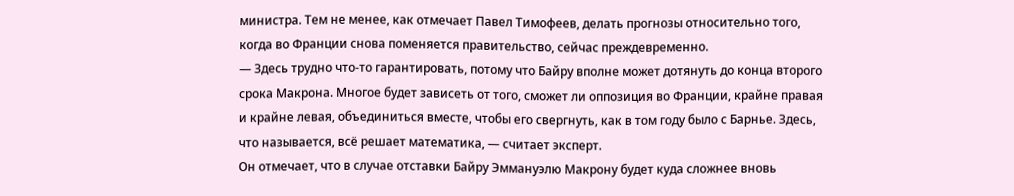министра. Тем не менее, как отмечает Павел Тимофеев, делать прогнозы относительно того, когда во Франции снова поменяется правительство, сейчас преждевременно.
— Здесь трудно что-то гарантировать, потому что Байру вполне может дотянуть до конца второго срока Макрона. Многое будет зависеть от того, сможет ли оппозиция во Франции, крайне правая и крайне левая, объединиться вместе, чтобы его свергнуть, как в том году было с Барнье. Здесь, что называется, всё решает математика, — считает эксперт.
Он отмечает, что в случае отставки Байру Эммануэлю Макрону будет куда сложнее вновь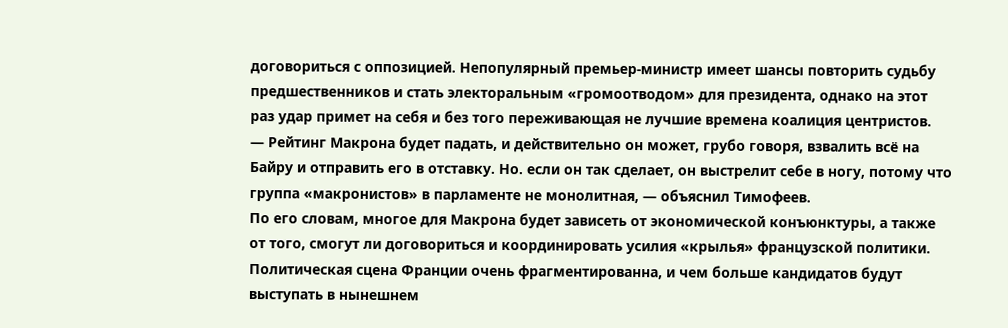договориться с оппозицией. Непопулярный премьер-министр имеет шансы повторить судьбу предшественников и стать электоральным «громоотводом» для президента, однако на этот раз удар примет на себя и без того переживающая не лучшие времена коалиция центристов.
— Рейтинг Макрона будет падать, и действительно он может, грубо говоря, взвалить всё на Байру и отправить его в отставку. Но. если он так сделает, он выстрелит себе в ногу, потому что группа «макронистов» в парламенте не монолитная, — объяснил Тимофеев.
По его словам, многое для Макрона будет зависеть от экономической конъюнктуры, а также от того, смогут ли договориться и координировать усилия «крылья» французской политики. Политическая сцена Франции очень фрагментированна, и чем больше кандидатов будут выступать в нынешнем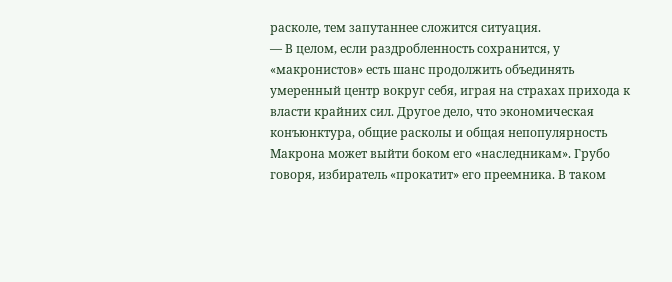расколе, тем запутаннее сложится ситуация.
— В целом, если раздробленность сохранится, у «макронистов» есть шанс продолжить объединять умеренный центр вокруг себя, играя на страхах прихода к власти крайних сил. Другое дело, что экономическая конъюнктура, общие расколы и общая непопулярность Макрона может выйти боком его «наследникам». Грубо говоря, избиратель «прокатит» его преемника. В таком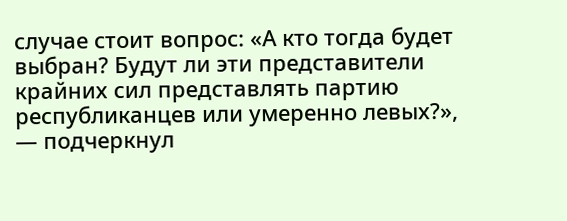случае стоит вопрос: «А кто тогда будет выбран? Будут ли эти представители крайних сил представлять партию республиканцев или умеренно левых?», — подчеркнул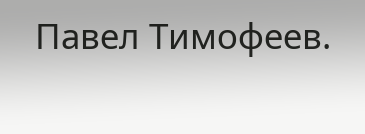Павел Тимофеев.